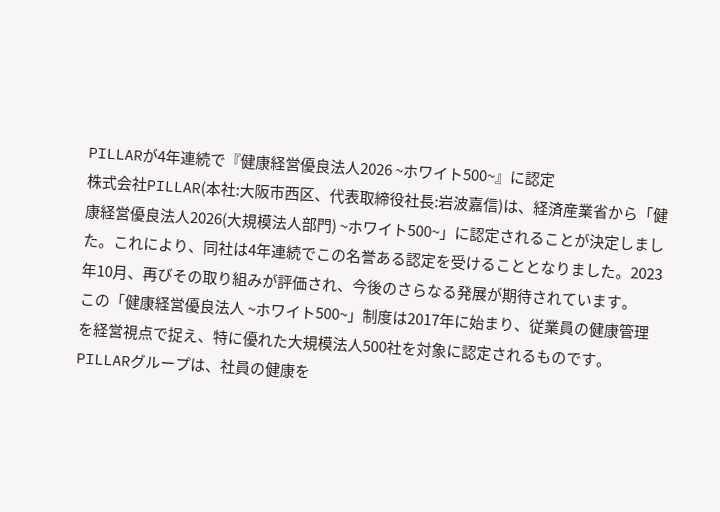PILLARが4年連続で『健康経営優良法人2026 ~ホワイト500~』に認定
株式会社PILLAR(本社:大阪市西区、代表取締役社長:岩波嘉信)は、経済産業省から「健康経営優良法人2026(大規模法人部門) ~ホワイト500~」に認定されることが決定しました。これにより、同社は4年連続でこの名誉ある認定を受けることとなりました。2023年10月、再びその取り組みが評価され、今後のさらなる発展が期待されています。
この「健康経営優良法人 ~ホワイト500~」制度は2017年に始まり、従業員の健康管理を経営視点で捉え、特に優れた大規模法人500社を対象に認定されるものです。PILLARグループは、社員の健康を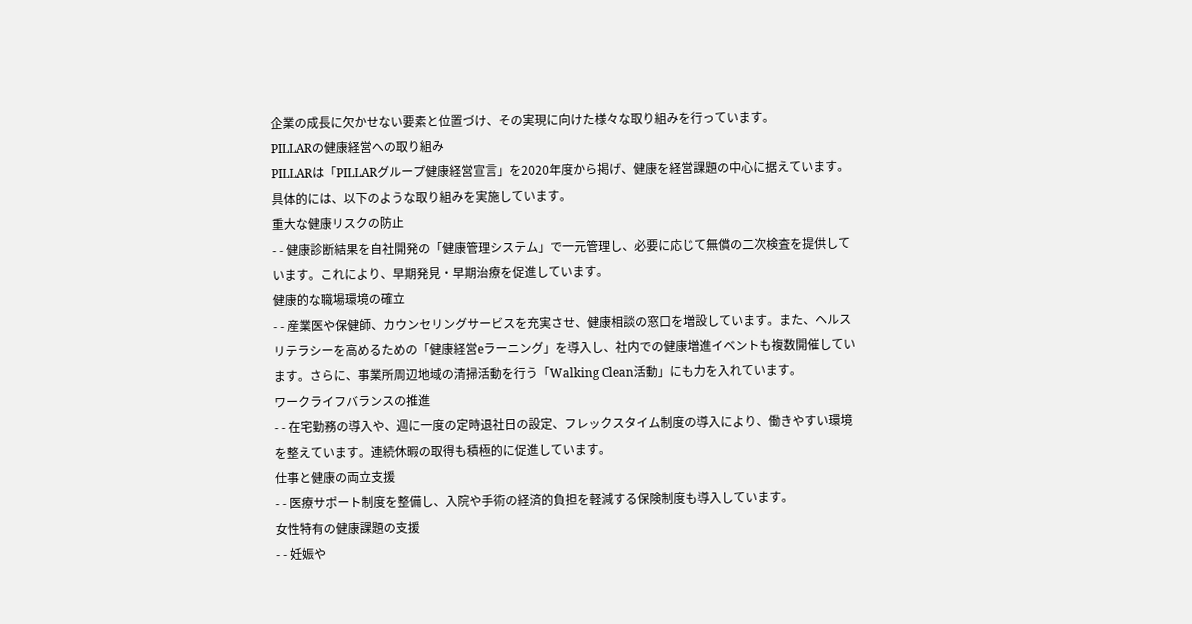企業の成長に欠かせない要素と位置づけ、その実現に向けた様々な取り組みを行っています。
PILLARの健康経営への取り組み
PILLARは「PILLARグループ健康経営宣言」を2020年度から掲げ、健康を経営課題の中心に据えています。具体的には、以下のような取り組みを実施しています。
重大な健康リスクの防止
- - 健康診断結果を自社開発の「健康管理システム」で一元管理し、必要に応じて無償の二次検査を提供しています。これにより、早期発見・早期治療を促進しています。
健康的な職場環境の確立
- - 産業医や保健師、カウンセリングサービスを充実させ、健康相談の窓口を増設しています。また、ヘルスリテラシーを高めるための「健康経営eラーニング」を導入し、社内での健康増進イベントも複数開催しています。さらに、事業所周辺地域の清掃活動を行う「Walking Clean活動」にも力を入れています。
ワークライフバランスの推進
- - 在宅勤務の導入や、週に一度の定時退社日の設定、フレックスタイム制度の導入により、働きやすい環境を整えています。連続休暇の取得も積極的に促進しています。
仕事と健康の両立支援
- - 医療サポート制度を整備し、入院や手術の経済的負担を軽減する保険制度も導入しています。
女性特有の健康課題の支援
- - 妊娠や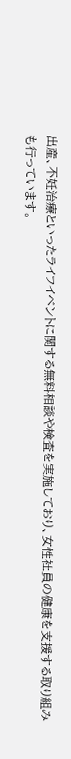出産、不妊治療といったライフイベントに関する無料相談や検査を実施しており、女性社員の健康を支援する取り組みも行っています。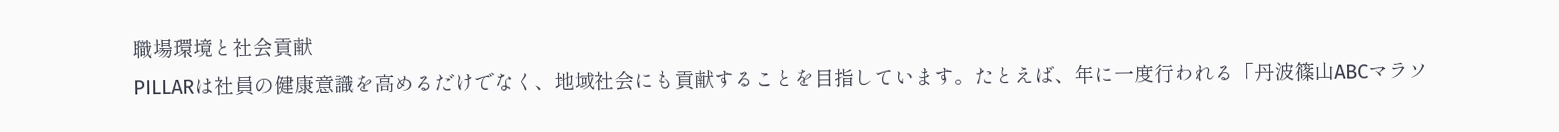職場環境と社会貢献
PILLARは社員の健康意識を高めるだけでなく、地域社会にも貢献することを目指しています。たとえば、年に一度行われる「丹波篠山ABCマラソ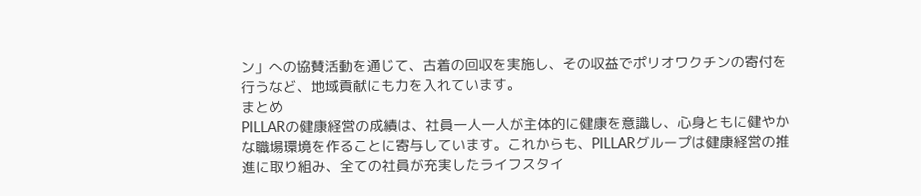ン」への協賛活動を通じて、古着の回収を実施し、その収益でポリオワクチンの寄付を行うなど、地域貢献にも力を入れています。
まとめ
PILLARの健康経営の成績は、社員一人一人が主体的に健康を意識し、心身ともに健やかな職場環境を作ることに寄与しています。これからも、PILLARグループは健康経営の推進に取り組み、全ての社員が充実したライフスタイ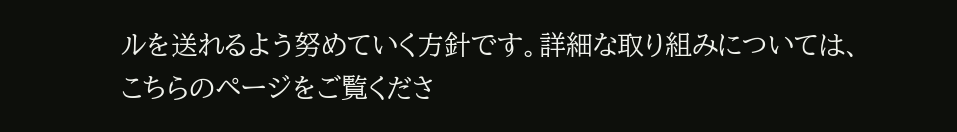ルを送れるよう努めていく方針です。詳細な取り組みについては、
こちらのページをご覧くださ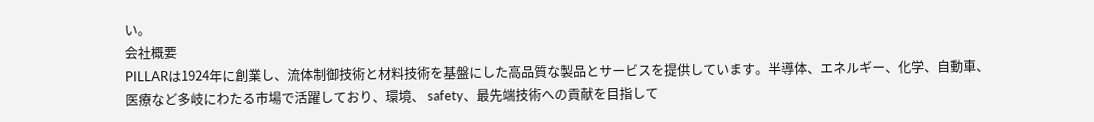い。
会社概要
PILLARは1924年に創業し、流体制御技術と材料技術を基盤にした高品質な製品とサービスを提供しています。半導体、エネルギー、化学、自動車、医療など多岐にわたる市場で活躍しており、環境、 safety、最先端技術への貢献を目指して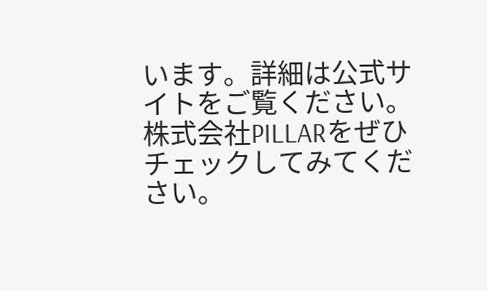います。詳細は公式サイトをご覧ください。
株式会社PILLARをぜひチェックしてみてください。